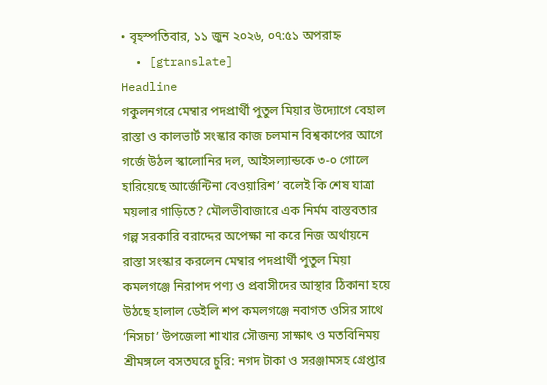• বৃহস্পতিবার, ১১ জুন ২০২৬, ০৭:৫১ অপরাহ্ন
  • [gtranslate]
Headline
গকুলনগরে মেম্বার পদপ্রার্থী পুতুল মিয়ার উদ্যোগে বেহাল রাস্তা ও কালভার্ট সংস্কার কাজ চলমান বিশ্বকাপের আগে গর্জে উঠল স্কালোনির দল, আইসল্যান্ডকে ৩-০ গোলে হারিয়েছে আর্জেন্টিনা বেওয়ারিশ’ বলেই কি শেষ যাত্রা ময়লার গাড়িতে? মৌলভীবাজারে এক নির্মম বাস্তবতার গল্প সরকারি বরাদ্দের অপেক্ষা না করে নিজ অর্থায়নে রাস্তা সংস্কার করলেন মেম্বার পদপ্রার্থী পুতুল মিয়া কমলগঞ্জে নিরাপদ পণ্য ও প্রবাসীদের আস্থার ঠিকানা হয়ে উঠছে হালাল ডেইলি শপ কমলগঞ্জে নবাগত ওসির সাথে ‘নিসচা’ উপজেলা শাখার সৌজন্য সাক্ষাৎ ও মতবিনিময় শ্রীমঙ্গলে বসতঘরে চুরি: নগদ টাকা ও সরঞ্জামসহ গ্রেপ্তার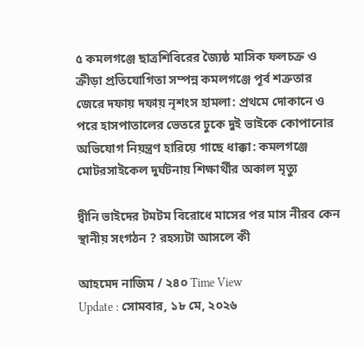৫ কমলগঞ্জে ছাত্রশিবিরের জ্যৈষ্ঠ মাসিক ফলচক্র ও ক্রীড়া প্রতিযোগিতা সম্পন্ন কমলগঞ্জে পূর্ব শত্রুতার জেরে দফায় দফায় নৃশংস হামলা: প্রথমে দোকানে ও পরে হাসপাতালের ভেতরে ঢুকে দুই ভাইকে কোপানোর অভিযোগ নিয়ন্ত্রণ হারিয়ে গাছে ধাক্কা: কমলগঞ্জে মোটরসাইকেল দুর্ঘটনায় শিক্ষার্থীর অকাল মৃত্যু

দ্বীনি ভাইদের টমটম বিরোধে মাসের পর মাস নীরব কেন স্থানীয় সংগঠন ? রহস্যটা আসলে কী

আহমেদ নাজিম / ২৪০ Time View
Update : সোমবার, ১৮ মে, ২০২৬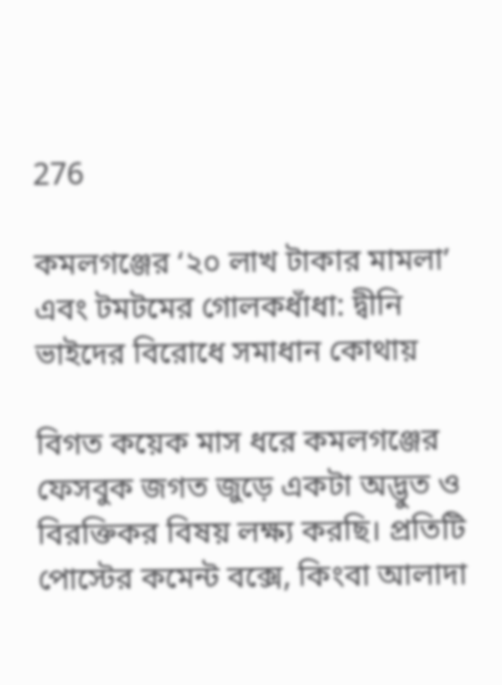276

কমলগঞ্জের ‘২০ লাখ টাকার মামলা’ এবং টমটমের গোলকধাঁধা: দ্বীনি ভাইদের বিরোধে সমাধান কোথায়

বিগত কয়েক মাস ধরে কমলগঞ্জের ফেসবুক জগত জুড়ে একটা অদ্ভুত ও বিরক্তিকর বিষয় লক্ষ্য করছি। প্রতিটি পোস্টের কমেন্ট বক্সে, কিংবা আলাদা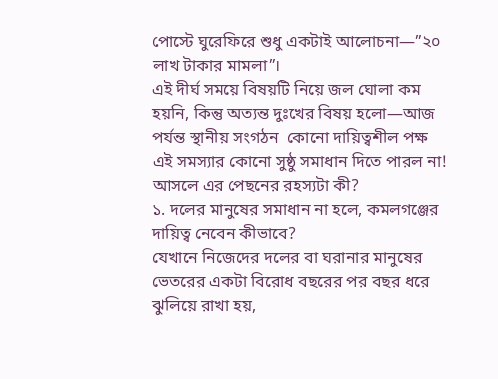পোস্টে ঘুরেফিরে শুধু একটাই আলোচনা—”২০ লাখ টাকার মামলা”।
এই দীর্ঘ সময়ে বিষয়টি নিয়ে জল ঘোলা কম হয়নি, কিন্তু অত্যন্ত দুঃখের বিষয় হলো—আজ পর্যন্ত স্থানীয় সংগঠন  কোনো দায়িত্বশীল পক্ষ এই সমস্যার কোনো সুষ্ঠু সমাধান দিতে পারল না! আসলে এর পেছনের রহস্যটা কী?
১. দলের মানুষের সমাধান না হলে, কমলগঞ্জের দায়িত্ব নেবেন কীভাবে?
যেখানে নিজেদের দলের বা ঘরানার মানুষের ভেতরের একটা বিরোধ বছরের পর বছর ধরে ঝুলিয়ে রাখা হয়,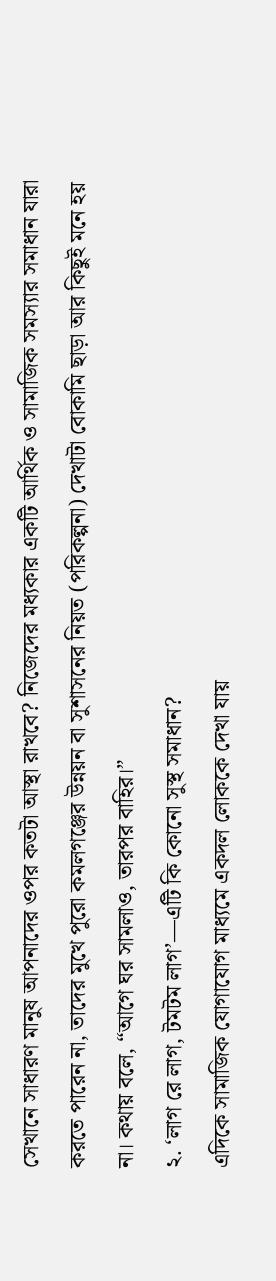সেখানে সাধারণ মানুষ আপনাদের ওপর কতটা আস্থা রাখবে? নিজেদের মধ্যকার একটি আর্থিক ও সামাজিক সমস্যার সমাধান যারা করতে পারেন না, তাদের মুখে পুরো কমলগঞ্জের উন্নয়ন বা সুশাসনের নিয়ত (পরিকল্পনা) দেখাটা বোকামি ছাড়া আর কিছুই মনে হয় না। কথায় বলে, “আগে ঘর সামলাও, তারপর বাহির।”
২. ‘লাগ রে লাগ, টমটম লাগ’—এটি কি কোনো সুস্থ সমাধান?
এদিকে সামাজিক যোগাযোগ মাধ্যমে একদল লোককে দেখা যায়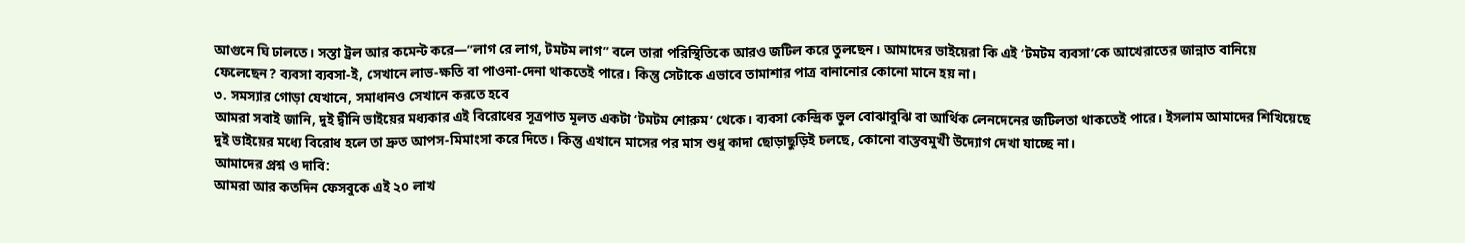আগুনে ঘি ঢালতে। সস্তা ট্রল আর কমেন্ট করে—”লাগ রে লাগ, টমটম লাগ” বলে তারা পরিস্থিতিকে আরও জটিল করে তুলছেন। আমাদের ভাইয়েরা কি এই ‘টমটম ব্যবসা’কে আখেরাতের জান্নাত বানিয়ে ফেলেছেন? ব্যবসা ব্যবসা-ই, সেখানে লাভ-ক্ষতি বা পাওনা-দেনা থাকতেই পারে। কিন্তু সেটাকে এভাবে তামাশার পাত্র বানানোর কোনো মানে হয় না।
৩. সমস্যার গোড়া যেখানে, সমাধানও সেখানে করতে হবে
আমরা সবাই জানি, দুই দ্বীনি ভাইয়ের মধ্যকার এই বিরোধের সূত্রপাত মূলত একটা ‘টমটম শোরুম’ থেকে। ব্যবসা কেন্দ্রিক ভুল বোঝাবুঝি বা আর্থিক লেনদেনের জটিলতা থাকতেই পারে। ইসলাম আমাদের শিখিয়েছে দুই ভাইয়ের মধ্যে বিরোধ হলে তা দ্রুত আপস-মিমাংসা করে দিতে। কিন্তু এখানে মাসের পর মাস শুধু কাদা ছোড়াছুড়িই চলছে, কোনো বাস্তবমুখী উদ্যোগ দেখা যাচ্ছে না।
আমাদের প্রশ্ন ও দাবি:
আমরা আর কতদিন ফেসবুকে এই ২০ লাখ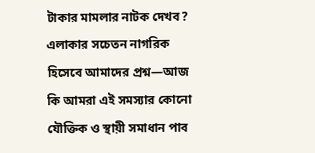টাকার মামলার নাটক দেখব? এলাকার সচেতন নাগরিক হিসেবে আমাদের প্রশ্ন—আজ কি আমরা এই সমস্যার কোনো যৌক্তিক ও স্থায়ী সমাধান পাব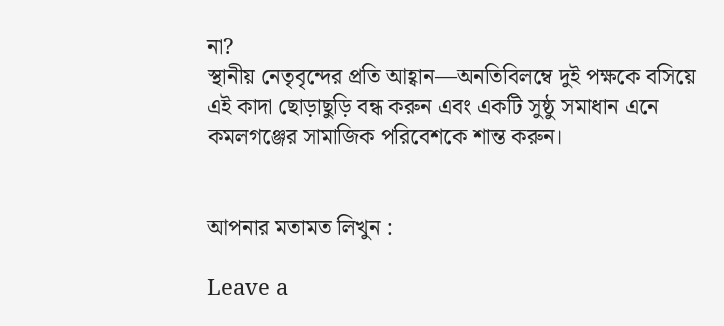না?
স্থানীয় নেতৃবৃন্দের প্রতি আহ্বান—অনতিবিলম্বে দুই পক্ষকে বসিয়ে এই কাদা ছোড়াছুড়ি বন্ধ করুন এবং একটি সুষ্ঠু সমাধান এনে কমলগঞ্জের সামাজিক পরিবেশকে শান্ত করুন।


আপনার মতামত লিখুন :

Leave a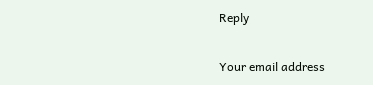Reply

Your email address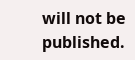will not be published.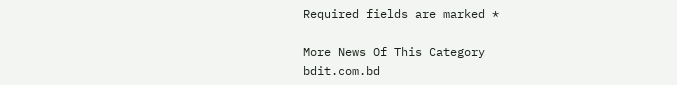Required fields are marked *

More News Of This Category
bdit.com.bd